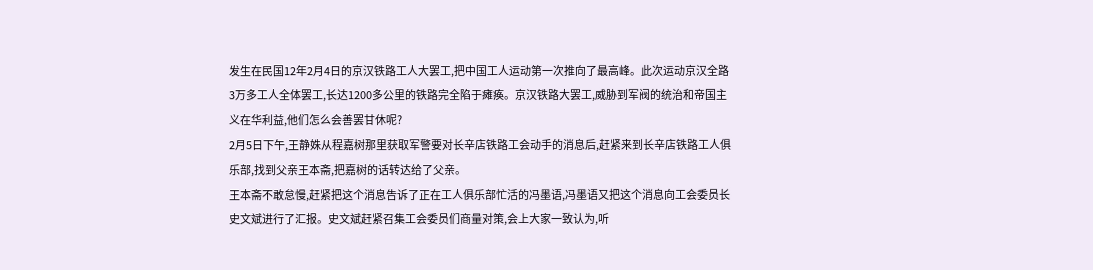发生在民国12年2月4日的京汉铁路工人大罢工,把中国工人运动第一次推向了最高峰。此次运动京汉全路3万多工人全体罢工,长达1200多公里的铁路完全陷于瘫痪。京汉铁路大罢工,威胁到军阀的统治和帝国主义在华利益,他们怎么会善罢甘休呢?
2月5日下午,王静姝从程嘉树那里获取军警要对长辛店铁路工会动手的消息后,赶紧来到长辛店铁路工人俱乐部,找到父亲王本斋,把嘉树的话转达给了父亲。
王本斋不敢怠慢,赶紧把这个消息告诉了正在工人俱乐部忙活的冯墨语,冯墨语又把这个消息向工会委员长史文斌进行了汇报。史文斌赶紧召集工会委员们商量对策,会上大家一致认为,听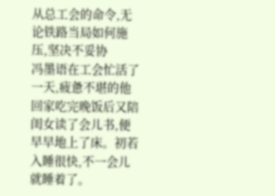从总工会的命令,无论铁路当局如何施压,坚决不妥协
冯墨语在工会忙活了一天,疲惫不堪的他回家吃完晚饭后又陪闺女读了会儿书,便早早地上了床。初若入睡很快,不一会儿就睡着了。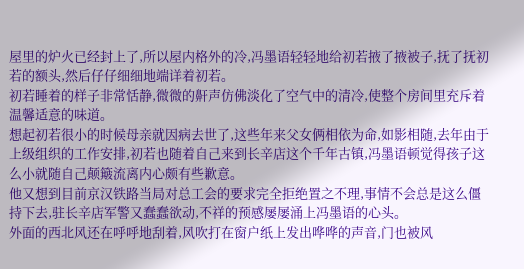屋里的炉火已经封上了,所以屋内格外的冷,冯墨语轻轻地给初若掖了掖被子,抚了抚初若的额头,然后仔仔细细地端详着初若。
初若睡着的样子非常恬静,微微的鼾声仿佛淡化了空气中的清冷,使整个房间里充斥着温馨适意的味道。
想起初若很小的时候母亲就因病去世了,这些年来父女俩相依为命,如影相随,去年由于上级组织的工作安排,初若也随着自己来到长辛店这个千年古镇,冯墨语顿觉得孩子这么小就随自己颠簸流离内心颇有些歉意。
他又想到目前京汉铁路当局对总工会的要求完全拒绝置之不理,事情不会总是这么僵持下去,驻长辛店军警又蠢蠢欲动,不祥的预感屡屡涌上冯墨语的心头。
外面的西北风还在呼呼地刮着,风吹打在窗户纸上发出哗哗的声音,门也被风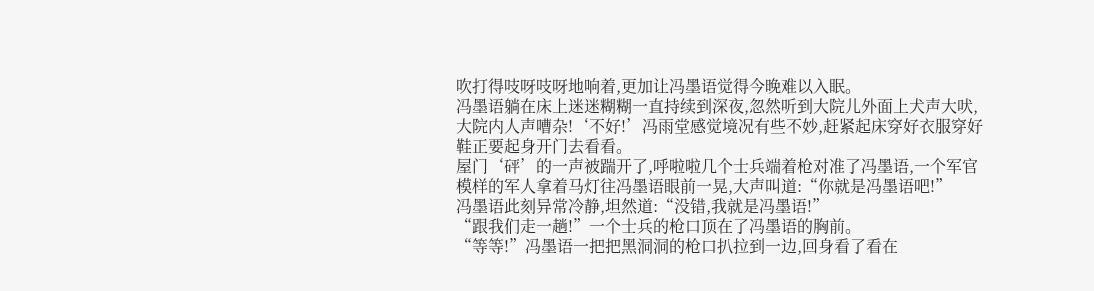吹打得吱呀吱呀地响着,更加让冯墨语觉得今晚难以入眠。
冯墨语躺在床上迷迷糊糊一直持续到深夜,忽然听到大院儿外面上犬声大吠,大院内人声嘈杂!‘不好!’冯雨堂感觉境况有些不妙,赶紧起床穿好衣服穿好鞋正要起身开门去看看。
屋门‘砰’的一声被踹开了,呼啦啦几个士兵端着枪对准了冯墨语,一个军官模样的军人拿着马灯往冯墨语眼前一晃,大声叫道:“你就是冯墨语吧!”
冯墨语此刻异常冷静,坦然道:“没错,我就是冯墨语!”
“跟我们走一趟!”一个士兵的枪口顶在了冯墨语的胸前。
“等等!”冯墨语一把把黑洞洞的枪口扒拉到一边,回身看了看在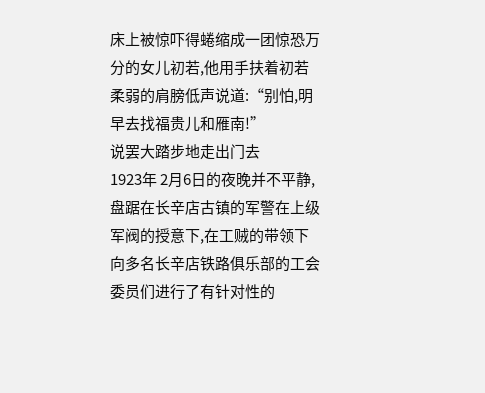床上被惊吓得蜷缩成一团惊恐万分的女儿初若,他用手扶着初若柔弱的肩膀低声说道:“别怕,明早去找福贵儿和雁南!”
说罢大踏步地走出门去
1923年 2月6日的夜晚并不平静,盘踞在长辛店古镇的军警在上级军阀的授意下,在工贼的带领下向多名长辛店铁路俱乐部的工会委员们进行了有针对性的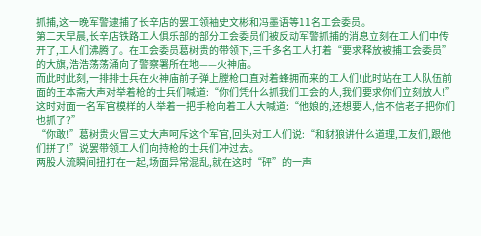抓捕,这一晚军警逮捕了长辛店的罢工领袖史文彬和冯墨语等11名工会委员。
第二天早晨,长辛店铁路工人俱乐部的部分工会委员们被反动军警抓捕的消息立刻在工人们中传开了,工人们沸腾了。在工会委员葛树贵的带领下,三千多名工人打着“要求释放被捕工会委员”的大旗,浩浩荡荡涌向了警察署所在地——火神庙。
而此时此刻,一排排士兵在火神庙前子弹上膛枪口直对着蜂拥而来的工人们!此时站在工人队伍前面的王本斋大声对举着枪的士兵们喊道:“你们凭什么抓我们工会的人,我们要求你们立刻放人!”
这时对面一名军官模样的人举着一把手枪向着工人大喊道:“他娘的,还想要人,信不信老子把你们也抓了?”
“你敢!”葛树贵火冒三丈大声呵斥这个军官,回头对工人们说:“和豺狼讲什么道理,工友们,跟他们拼了!”说罢带领工人们向持枪的士兵们冲过去。
两股人流瞬间扭打在一起,场面异常混乱,就在这时“砰”的一声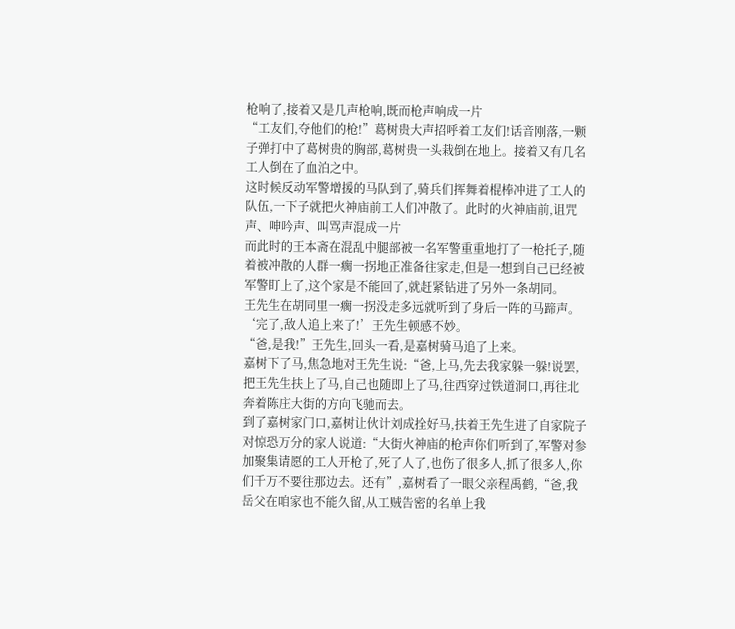枪响了,接着又是几声枪响,既而枪声响成一片
“工友们,夺他们的枪!”葛树贵大声招呼着工友们!话音刚落,一颗子弹打中了葛树贵的胸部,葛树贵一头栽倒在地上。接着又有几名工人倒在了血泊之中。
这时候反动军警增援的马队到了,骑兵们挥舞着棍棒冲进了工人的队伍,一下子就把火神庙前工人们冲散了。此时的火神庙前,诅咒声、呻吟声、叫骂声混成一片
而此时的王本斋在混乱中腿部被一名军警重重地打了一枪托子,随着被冲散的人群一瘸一拐地正准备往家走,但是一想到自己已经被军警盯上了,这个家是不能回了,就赶紧钻进了另外一条胡同。
王先生在胡同里一瘸一拐没走多远就听到了身后一阵的马蹄声。‘完了,敌人追上来了!’王先生顿感不妙。
“爸,是我!”王先生,回头一看,是嘉树骑马追了上来。
嘉树下了马,焦急地对王先生说:“爸,上马,先去我家躲一躲!说罢,把王先生扶上了马,自己也随即上了马,往西穿过铁道洞口,再往北奔着陈庄大街的方向飞驰而去。
到了嘉树家门口,嘉树让伙计刘成拴好马,扶着王先生进了自家院子对惊恐万分的家人说道:“大街火神庙的枪声你们听到了,军警对参加聚集请愿的工人开枪了,死了人了,也伤了很多人,抓了很多人,你们千万不要往那边去。还有”,嘉树看了一眼父亲程禹鹤,“爸,我岳父在咱家也不能久留,从工贼告密的名单上我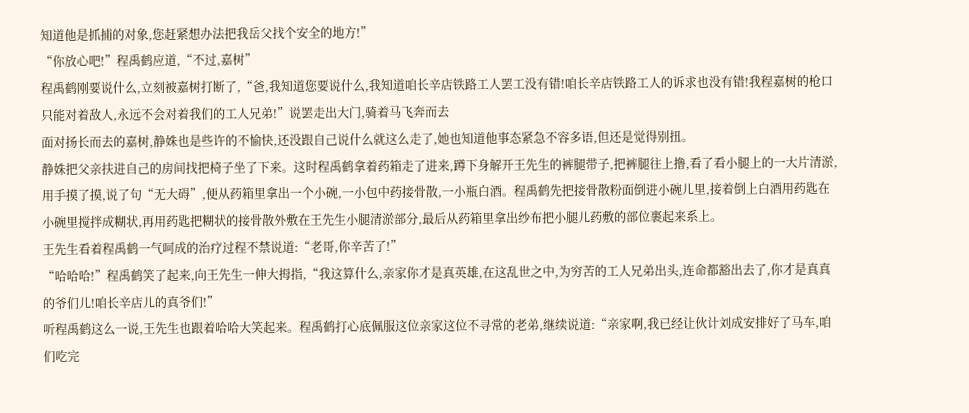知道他是抓捕的对象,您赶紧想办法把我岳父找个安全的地方!”
“你放心吧!”程禹鹤应道,“不过,嘉树”
程禹鹤刚要说什么,立刻被嘉树打断了,“爸,我知道您要说什么,我知道咱长辛店铁路工人罢工没有错!咱长辛店铁路工人的诉求也没有错!我程嘉树的枪口只能对着敌人,永远不会对着我们的工人兄弟!”说罢走出大门,骑着马飞奔而去
面对扬长而去的嘉树,静姝也是些许的不愉快,还没跟自己说什么就这么走了,她也知道他事态紧急不容多语,但还是觉得别扭。
静姝把父亲扶进自己的房间找把椅子坐了下来。这时程禹鹤拿着药箱走了进来,蹲下身解开王先生的裤腿带子,把裤腿往上撸,看了看小腿上的一大片清淤,用手摸了摸,说了句“无大碍”,便从药箱里拿出一个小碗,一小包中药接骨散,一小瓶白酒。程禹鹤先把接骨散粉面倒进小碗儿里,接着倒上白酒用药匙在小碗里搅拌成糊状,再用药匙把糊状的接骨散外敷在王先生小腿清淤部分,最后从药箱里拿出纱布把小腿儿药敷的部位裹起来系上。
王先生看着程禹鹤一气呵成的治疗过程不禁说道:“老哥,你辛苦了!”
“哈哈哈!”程禹鹤笑了起来,向王先生一伸大拇指,“我这算什么,亲家你才是真英雄,在这乱世之中,为穷苦的工人兄弟出头,连命都豁出去了,你才是真真的爷们儿!咱长辛店儿的真爷们!”
听程禹鹤这么一说,王先生也跟着哈哈大笑起来。程禹鹤打心底佩服这位亲家这位不寻常的老弟,继续说道:“亲家啊,我已经让伙计刘成安排好了马车,咱们吃完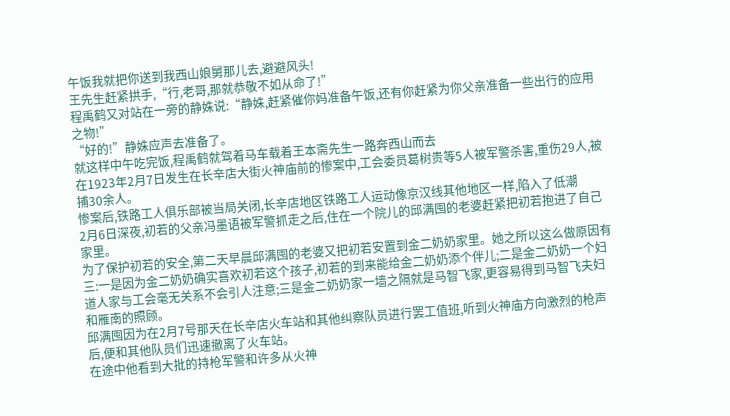午饭我就把你送到我西山娘舅那儿去,避避风头!
王先生赶紧拱手,“行,老哥,那就恭敬不如从命了!”
程禹鹤又对站在一旁的静姝说:“静姝,赶紧催你妈准备午饭,还有你赶紧为你父亲准备一些出行的应用之物!”
“好的!”静姝应声去准备了。
就这样中午吃完饭,程禹鹤就驾着马车载着王本斋先生一路奔西山而去
在1923年2月7日发生在长辛店大街火神庙前的惨案中,工会委员葛树贵等5人被军警杀害,重伤29人,被捕30余人。
惨案后,铁路工人俱乐部被当局关闭,长辛店地区铁路工人运动像京汉线其他地区一样,陷入了低潮
2月6日深夜,初若的父亲冯墨语被军警抓走之后,住在一个院儿的邱满囤的老婆赶紧把初若抱进了自己家里。
为了保护初若的安全,第二天早晨邱满囤的老婆又把初若安置到金二奶奶家里。她之所以这么做原因有三:一是因为金二奶奶确实喜欢初若这个孩子,初若的到来能给金二奶奶添个伴儿;二是金二奶奶一个妇道人家与工会毫无关系不会引人注意;三是金二奶奶家一墙之隔就是马智飞家,更容易得到马智飞夫妇和雁南的照顾。
邱满囤因为在2月7号那天在长辛店火车站和其他纠察队员进行罢工值班,听到火神庙方向激烈的枪声后,便和其他队员们迅速撤离了火车站。
在途中他看到大批的持枪军警和许多从火神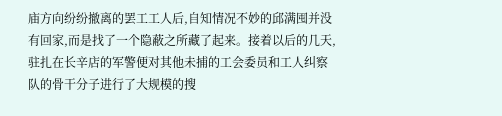庙方向纷纷撤离的罢工工人后,自知情况不妙的邱满囤并没有回家,而是找了一个隐蔽之所藏了起来。接着以后的几天,驻扎在长辛店的军警便对其他未捕的工会委员和工人纠察队的骨干分子进行了大规模的搜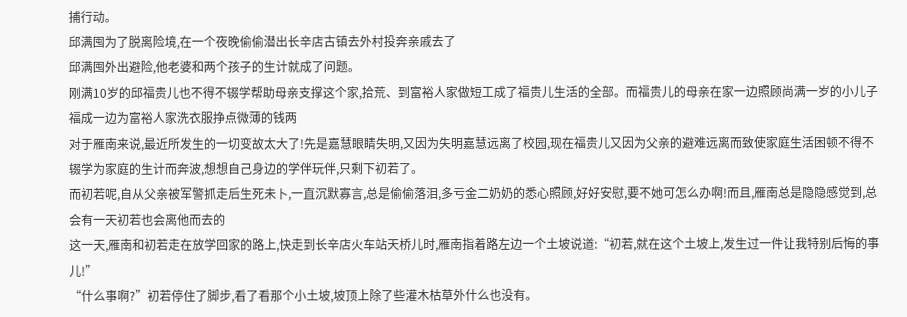捕行动。
邱满囤为了脱离险境,在一个夜晚偷偷潜出长辛店古镇去外村投奔亲戚去了
邱满囤外出避险,他老婆和两个孩子的生计就成了问题。
刚满10岁的邱福贵儿也不得不辍学帮助母亲支撑这个家,拾荒、到富裕人家做短工成了福贵儿生活的全部。而福贵儿的母亲在家一边照顾尚满一岁的小儿子福成一边为富裕人家洗衣服挣点微薄的钱两
对于雁南来说,最近所发生的一切变故太大了!先是嘉慧眼睛失明,又因为失明嘉慧远离了校园,现在福贵儿又因为父亲的避难远离而致使家庭生活困顿不得不辍学为家庭的生计而奔波,想想自己身边的学伴玩伴,只剩下初若了。
而初若呢,自从父亲被军警抓走后生死未卜,一直沉默寡言,总是偷偷落泪,多亏金二奶奶的悉心照顾,好好安慰,要不她可怎么办啊!而且,雁南总是隐隐感觉到,总会有一天初若也会离他而去的
这一天,雁南和初若走在放学回家的路上,快走到长辛店火车站天桥儿时,雁南指着路左边一个土坡说道:“初若,就在这个土坡上,发生过一件让我特别后悔的事儿!”
“什么事啊?”初若停住了脚步,看了看那个小土坡,坡顶上除了些灌木枯草外什么也没有。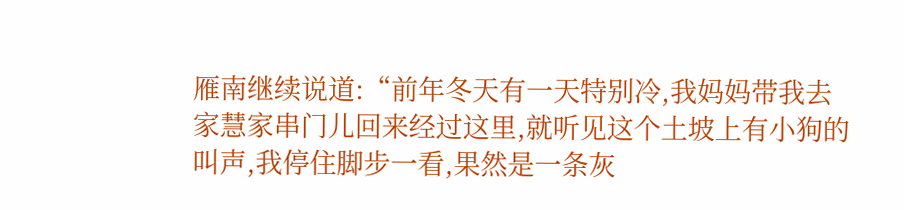雁南继续说道:“前年冬天有一天特别冷,我妈妈带我去家慧家串门儿回来经过这里,就听见这个土坡上有小狗的叫声,我停住脚步一看,果然是一条灰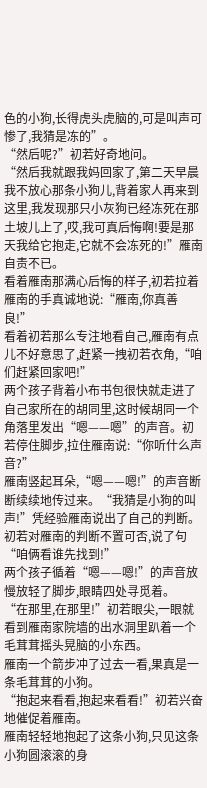色的小狗,长得虎头虎脑的,可是叫声可惨了,我猜是冻的”。
“然后呢?”初若好奇地问。
“然后我就跟我妈回家了,第二天早晨我不放心那条小狗儿,背着家人再来到这里,我发现那只小灰狗已经冻死在那土坡儿上了,哎,我可真后悔啊!要是那天我给它抱走,它就不会冻死的!”雁南自责不已。
看着雁南那满心后悔的样子,初若拉着雁南的手真诚地说:“雁南,你真善良!”
看着初若那么专注地看自己,雁南有点儿不好意思了,赶紧一拽初若衣角,“咱们赶紧回家吧!”
两个孩子背着小布书包很快就走进了自己家所在的胡同里,这时候胡同一个角落里发出“嗯——嗯”的声音。初若停住脚步,拉住雁南说:“你听什么声音?”
雁南竖起耳朵,“嗯——嗯!”的声音断断续续地传过来。“我猜是小狗的叫声!”凭经验雁南说出了自己的判断。
初若对雁南的判断不置可否,说了句“咱俩看谁先找到!”
两个孩子循着“嗯——嗯!”的声音放慢放轻了脚步,眼睛四处寻觅着。
“在那里,在那里!”初若眼尖,一眼就看到雁南家院墙的出水洞里趴着一个毛茸茸摇头晃脑的小东西。
雁南一个箭步冲了过去一看,果真是一条毛茸茸的小狗。
“抱起来看看,抱起来看看!”初若兴奋地催促着雁南。
雁南轻轻地抱起了这条小狗,只见这条小狗圆滚滚的身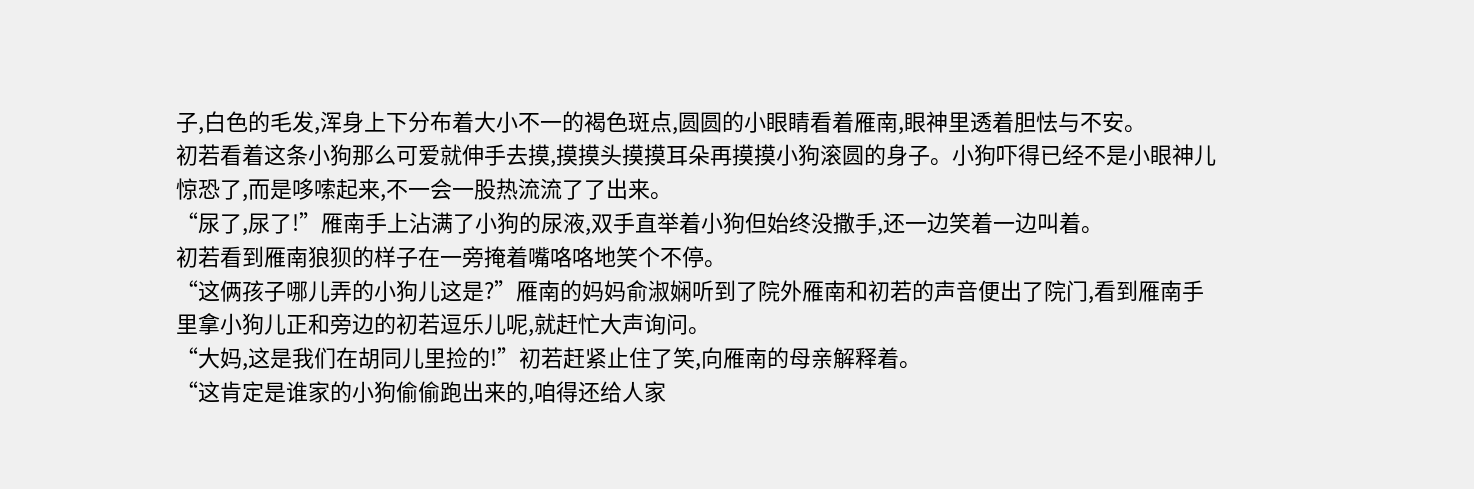子,白色的毛发,浑身上下分布着大小不一的褐色斑点,圆圆的小眼睛看着雁南,眼神里透着胆怯与不安。
初若看着这条小狗那么可爱就伸手去摸,摸摸头摸摸耳朵再摸摸小狗滚圆的身子。小狗吓得已经不是小眼神儿惊恐了,而是哆嗦起来,不一会一股热流流了了出来。
“尿了,尿了!”雁南手上沾满了小狗的尿液,双手直举着小狗但始终没撒手,还一边笑着一边叫着。
初若看到雁南狼狈的样子在一旁掩着嘴咯咯地笑个不停。
“这俩孩子哪儿弄的小狗儿这是?”雁南的妈妈俞淑娴听到了院外雁南和初若的声音便出了院门,看到雁南手里拿小狗儿正和旁边的初若逗乐儿呢,就赶忙大声询问。
“大妈,这是我们在胡同儿里捡的!”初若赶紧止住了笑,向雁南的母亲解释着。
“这肯定是谁家的小狗偷偷跑出来的,咱得还给人家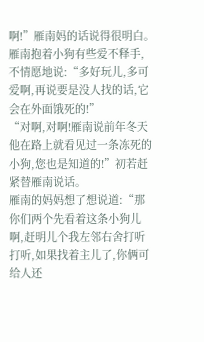啊!”雁南妈的话说得很明白。
雁南抱着小狗有些爱不释手,不情愿地说:“多好玩儿,多可爱啊,再说要是没人找的话,它会在外面饿死的!”
“对啊,对啊!雁南说前年冬天他在路上就看见过一条冻死的小狗,您也是知道的!”初若赶紧替雁南说话。
雁南的妈妈想了想说道:“那你们两个先看着这条小狗儿啊,赶明儿个我左邻右舍打听打听,如果找着主儿了,你俩可给人还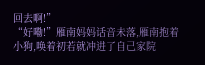回去啊!”
“好嘞!”雁南妈妈话音未落,雁南抱着小狗,唤着初若就冲进了自己家院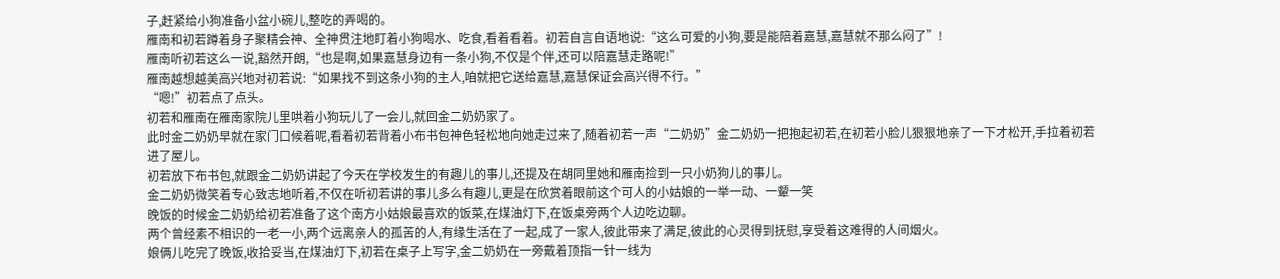子,赶紧给小狗准备小盆小碗儿,整吃的弄喝的。
雁南和初若蹲着身子聚精会神、全神贯注地盯着小狗喝水、吃食,看着看着。初若自言自语地说:“这么可爱的小狗,要是能陪着嘉慧,嘉慧就不那么闷了”!
雁南听初若这么一说,豁然开朗,“也是啊,如果嘉慧身边有一条小狗,不仅是个伴,还可以陪嘉慧走路呢!”
雁南越想越美高兴地对初若说:“如果找不到这条小狗的主人,咱就把它送给嘉慧,嘉慧保证会高兴得不行。”
“嗯!”初若点了点头。
初若和雁南在雁南家院儿里哄着小狗玩儿了一会儿,就回金二奶奶家了。
此时金二奶奶早就在家门口候着呢,看着初若背着小布书包神色轻松地向她走过来了,随着初若一声“二奶奶”金二奶奶一把抱起初若,在初若小脸儿狠狠地亲了一下才松开,手拉着初若进了屋儿。
初若放下布书包,就跟金二奶奶讲起了今天在学校发生的有趣儿的事儿,还提及在胡同里她和雁南捡到一只小奶狗儿的事儿。
金二奶奶微笑着专心致志地听着,不仅在听初若讲的事儿多么有趣儿,更是在欣赏着眼前这个可人的小姑娘的一举一动、一颦一笑
晚饭的时候金二奶奶给初若准备了这个南方小姑娘最喜欢的饭菜,在煤油灯下,在饭桌旁两个人边吃边聊。
两个曾经素不相识的一老一小,两个远离亲人的孤苦的人,有缘生活在了一起,成了一家人,彼此带来了满足,彼此的心灵得到抚慰,享受着这难得的人间烟火。
娘俩儿吃完了晚饭,收拾妥当,在煤油灯下,初若在桌子上写字,金二奶奶在一旁戴着顶指一针一线为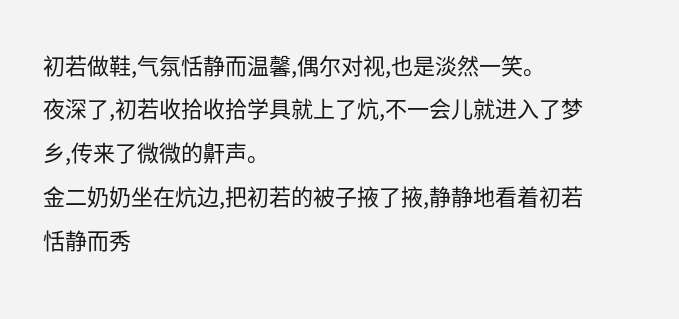初若做鞋,气氛恬静而温馨,偶尔对视,也是淡然一笑。
夜深了,初若收拾收拾学具就上了炕,不一会儿就进入了梦乡,传来了微微的鼾声。
金二奶奶坐在炕边,把初若的被子掖了掖,静静地看着初若恬静而秀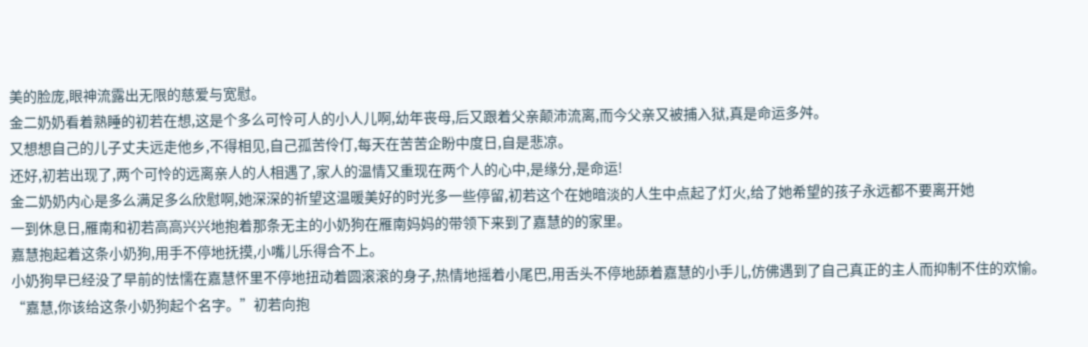美的脸庞,眼神流露出无限的慈爱与宽慰。
金二奶奶看着熟睡的初若在想,这是个多么可怜可人的小人儿啊,幼年丧母,后又跟着父亲颠沛流离,而今父亲又被捕入狱,真是命运多舛。
又想想自己的儿子丈夫远走他乡,不得相见,自己孤苦伶仃,每天在苦苦企盼中度日,自是悲凉。
还好,初若出现了,两个可怜的远离亲人的人相遇了,家人的温情又重现在两个人的心中,是缘分,是命运!
金二奶奶内心是多么满足多么欣慰啊,她深深的祈望这温暖美好的时光多一些停留,初若这个在她暗淡的人生中点起了灯火,给了她希望的孩子永远都不要离开她
一到休息日,雁南和初若高高兴兴地抱着那条无主的小奶狗在雁南妈妈的带领下来到了嘉慧的的家里。
嘉慧抱起着这条小奶狗,用手不停地抚摸,小嘴儿乐得合不上。
小奶狗早已经没了早前的怯懦在嘉慧怀里不停地扭动着圆滚滚的身子,热情地摇着小尾巴,用舌头不停地舔着嘉慧的小手儿,仿佛遇到了自己真正的主人而抑制不住的欢愉。
“嘉慧,你该给这条小奶狗起个名字。”初若向抱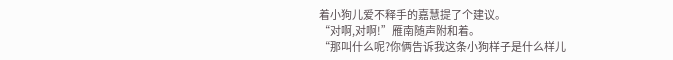着小狗儿爱不释手的嘉慧提了个建议。
“对啊,对啊!”雁南随声附和着。
“那叫什么呢?你俩告诉我这条小狗样子是什么样儿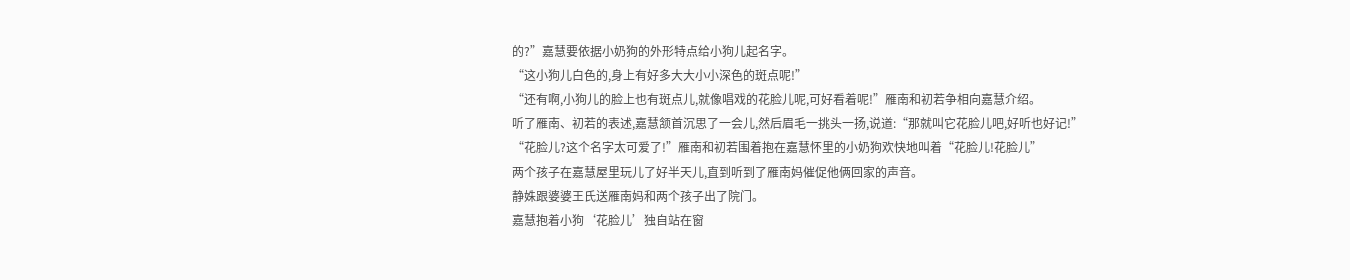的?”嘉慧要依据小奶狗的外形特点给小狗儿起名字。
“这小狗儿白色的,身上有好多大大小小深色的斑点呢!”
“还有啊,小狗儿的脸上也有斑点儿,就像唱戏的花脸儿呢,可好看着呢!”雁南和初若争相向嘉慧介绍。
听了雁南、初若的表述,嘉慧颔首沉思了一会儿,然后眉毛一挑头一扬,说道:“那就叫它花脸儿吧,好听也好记!”
“花脸儿?这个名字太可爱了!”雁南和初若围着抱在嘉慧怀里的小奶狗欢快地叫着“花脸儿!花脸儿”
两个孩子在嘉慧屋里玩儿了好半天儿,直到听到了雁南妈催促他俩回家的声音。
静姝跟婆婆王氏送雁南妈和两个孩子出了院门。
嘉慧抱着小狗‘花脸儿’独自站在窗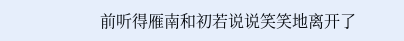前听得雁南和初若说说笑笑地离开了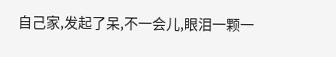自己家,发起了呆,不一会儿,眼泪一颗一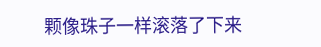颗像珠子一样滚落了下来